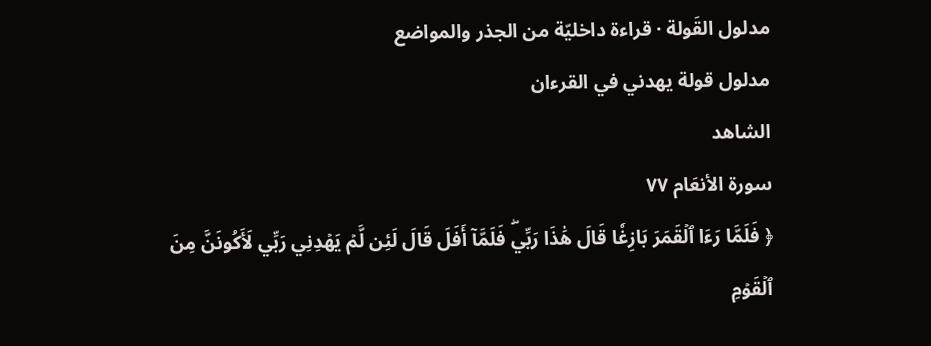مدلول القَولة · قراءة داخليّة من الجذر والمواضع
مدلول قولة يهدني في القرءان
الشاهد
سورة الأنعَام ٧٧
﴿ فَلَمَّا رَءَا ٱلۡقَمَرَ بَازِغٗا قَالَ هَٰذَا رَبِّيۖ فَلَمَّآ أَفَلَ قَالَ لَئِن لَّمۡ يَهۡدِنِي رَبِّي لَأَكُونَنَّ مِنَ ٱلۡقَوۡمِ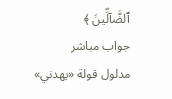ٱلضَّآلِّينَ ﴾
جواب مباشر
مدلول قولة «يهدني»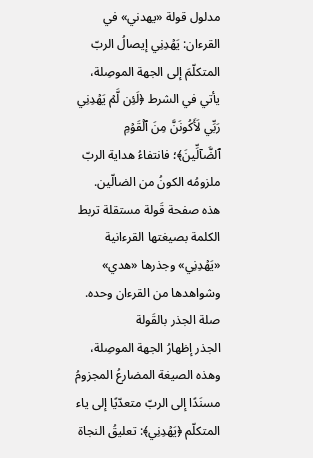مدلول قولة «يهدني» في القرءان: يَهۡدِنِي إيصالُ الربّ المتكلّمَ إلى الجهة الموصِلة، يأتي في الشرط ﴿لَئِن لَّمۡ يَهۡدِنِي رَبِّي لَأَكُونَنَّ مِنَ ٱلۡقَوۡمِ ٱلضَّآلِّينَ﴾؛ فانتفاءُ هداية الربّ ملزومُه الكونُ من الضالّين.
هذه صفحة قَولة مستقلة تربط الكلمة بصيغتها القرءانية «يَهۡدِنِي» وجذرها «هدي» وشواهدها من القرءان وحده.
صلة الجذر بالقَولة
الجذر إظهارُ الجهة الموصِلة، وهذه الصيغة المضارعُ المجزومُ مسنَدًا إلى الربّ متعدّيًا إلى ياء المتكلّم ﴿يَهۡدِنِي﴾: تعليقُ النجاة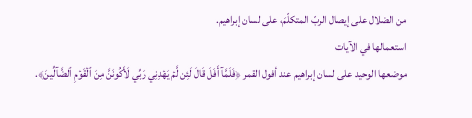من الضلال على إيصال الربّ المتكلّمَ، على لسان إبراهيم.
استعمالها في الآيات
موضعها الوحيد على لسان إبراهيم عند أفول القمر ﴿فَلَمَّآ أَفَلَ قَالَ لَئِن لَّمۡ يَهۡدِنِي رَبِّي لَأَكُونَنَّ مِنَ ٱلۡقَوۡمِ ٱلضَّآلِّينَ﴾.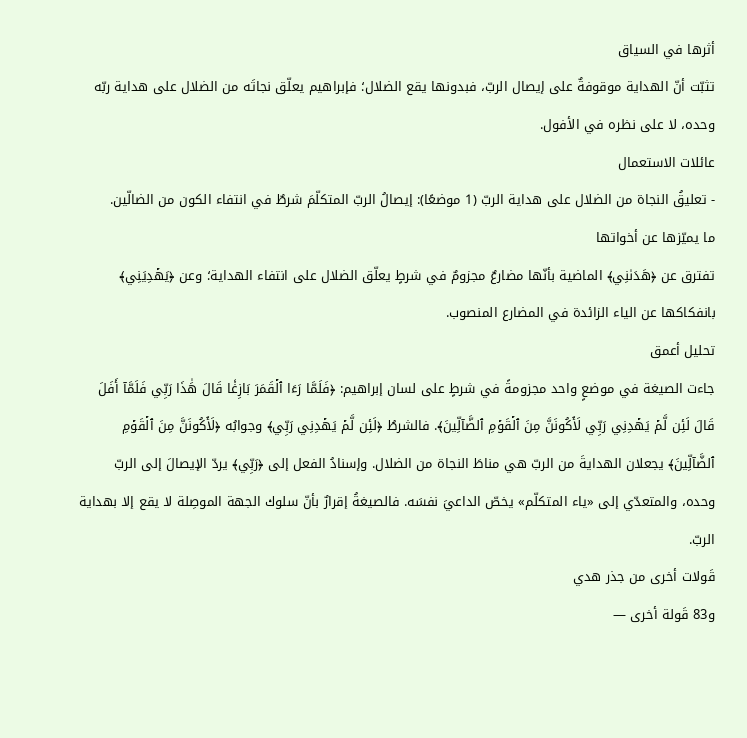أثرها في السياق
تثبّت أنّ الهداية موقوفةٌ على إيصال الربّ، فبدونها يقع الضلال؛ فإبراهيم يعلّق نجاتَه من الضلال على هداية ربّه وحده، لا على نظره في الأفول.
عائلات الاستعمال
- تعليقُ النجاة من الضلال على هداية الربّ (1 موضعًا): إيصالُ الربّ المتكلّمَ شرطٌ في انتفاء الكون من الضالّين.
ما يميّزها عن أخواتها
تفترق عن ﴿هَدَىٰنِي﴾ الماضية بأنّها مضارعٌ مجزومٌ في شرطٍ يعلّق الضلال على انتفاء الهداية؛ وعن ﴿يَهۡدِيَنِي﴾ بانفكاكها عن الياء الزائدة في المضارع المنصوب.
تحليل أعمق
جاءت الصيغة في موضعٍ واحد مجزومةً في شرطٍ على لسان إبراهيم: ﴿فَلَمَّا رَءَا ٱلۡقَمَرَ بَازِغٗا قَالَ هَٰذَا رَبِّي فَلَمَّآ أَفَلَ قَالَ لَئِن لَّمۡ يَهۡدِنِي رَبِّي لَأَكُونَنَّ مِنَ ٱلۡقَوۡمِ ٱلضَّآلِّينَ﴾. فالشرطُ ﴿لَئِن لَّمۡ يَهۡدِنِي رَبِّي﴾ وجوابُه ﴿لَأَكُونَنَّ مِنَ ٱلۡقَوۡمِ ٱلضَّآلِّينَ﴾ يجعلان الهدايةَ من الربّ هي مناطَ النجاة من الضلال. وإسنادُ الفعل إلى ﴿رَبِّي﴾ يردّ الإيصالَ إلى الربّ وحده، والمتعدّي إلى «ياء المتكلّم» يخصّ الداعيَ نفسَه. فالصيغةُ إقرارٌ بأنّ سلوك الجهة الموصِلة لا يقع إلا بهداية الربّ.
قَولات أخرى من جذر هدي
و83 قَولة أخرى —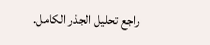راجع تحليل الجذر الكامل.